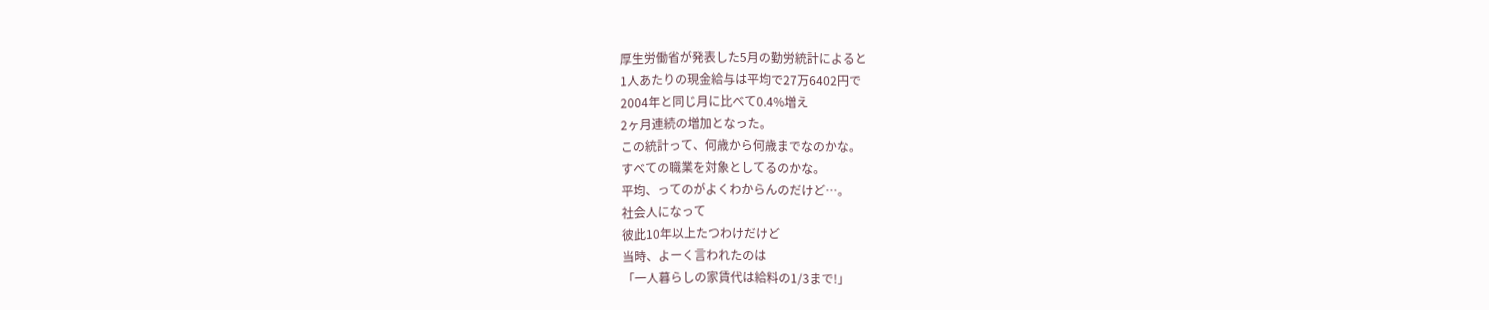厚生労働省が発表した5月の勤労統計によると
1人あたりの現金給与は平均で27万6402円で
2004年と同じ月に比べて0.4%増え
2ヶ月連続の増加となった。
この統計って、何歳から何歳までなのかな。
すべての職業を対象としてるのかな。
平均、ってのがよくわからんのだけど…。
社会人になって
彼此10年以上たつわけだけど
当時、よーく言われたのは
「一人暮らしの家賃代は給料の1/3まで!」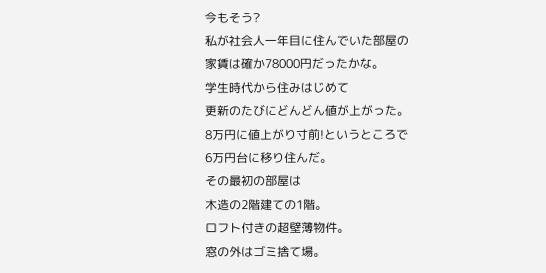今もそう?
私が社会人一年目に住んでいた部屋の
家賃は確か78000円だったかな。
学生時代から住みはじめて
更新のたびにどんどん値が上がった。
8万円に値上がり寸前!というところで
6万円台に移り住んだ。
その最初の部屋は
木造の2階建ての1階。
ロフト付きの超壁薄物件。
窓の外はゴミ捨て場。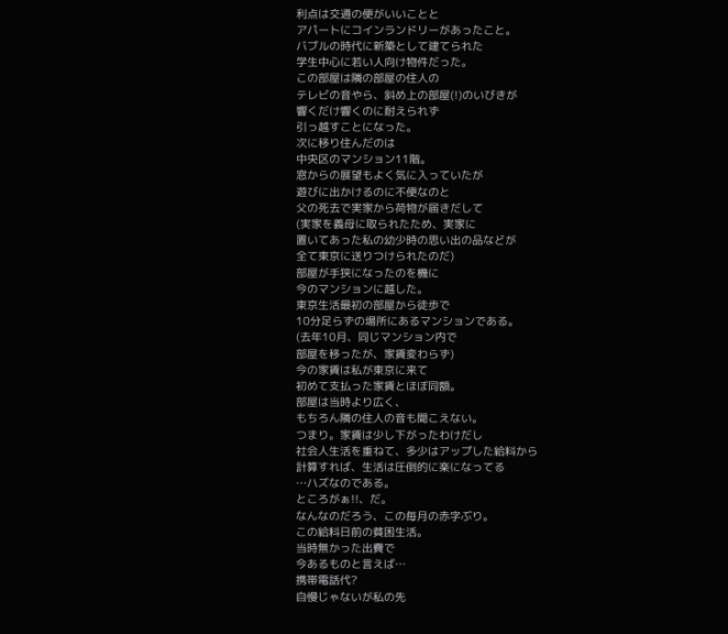利点は交通の便がいいことと
アパートにコインランドリーがあったこと。
バブルの時代に新築として建てられた
学生中心に若い人向け物件だった。
この部屋は隣の部屋の住人の
テレビの音やら、斜め上の部屋(!)のいびきが
響くだけ響くのに耐えられず
引っ越すことになった。
次に移り住んだのは
中央区のマンション11階。
窓からの展望もよく気に入っていたが
遊びに出かけるのに不便なのと
父の死去で実家から荷物が届きだして
(実家を義母に取られたため、実家に
置いてあった私の幼少時の思い出の品などが
全て東京に送りつけられたのだ)
部屋が手狭になったのを機に
今のマンションに越した。
東京生活最初の部屋から徒歩で
10分足らずの場所にあるマンションである。
(去年10月、同じマンション内で
部屋を移ったが、家賃変わらず)
今の家賃は私が東京に来て
初めて支払った家賃とほぼ同額。
部屋は当時より広く、
もちろん隣の住人の音も聞こえない。
つまり。家賃は少し下がったわけだし
社会人生活を重ねて、多少はアップした給料から
計算すれば、生活は圧倒的に楽になってる
…ハズなのである。
ところがぁ!!、だ。
なんなのだろう、この毎月の赤字ぶり。
この給料日前の貧困生活。
当時無かった出費で
今あるものと言えば…
携帯電話代?
自慢じゃないが私の先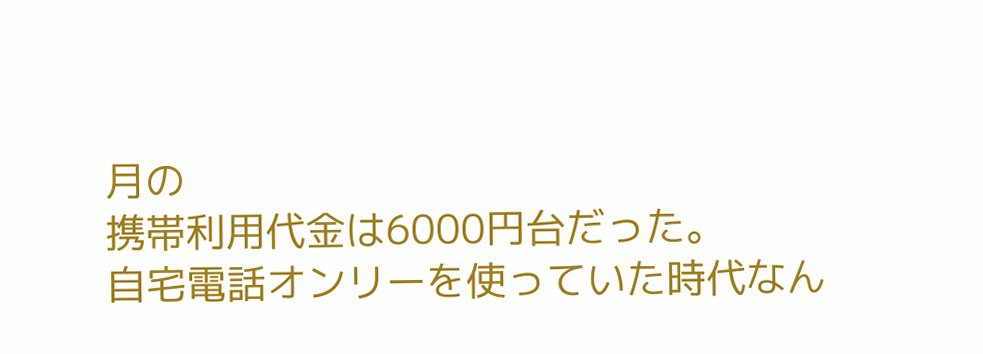月の
携帯利用代金は6000円台だった。
自宅電話オンリーを使っていた時代なん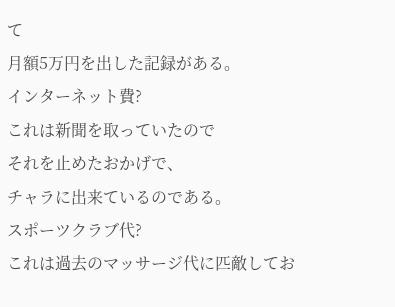て
月額5万円を出した記録がある。
インターネット費?
これは新聞を取っていたので
それを止めたおかげで、
チャラに出来ているのである。
スポーツクラブ代?
これは過去のマッサージ代に匹敵してお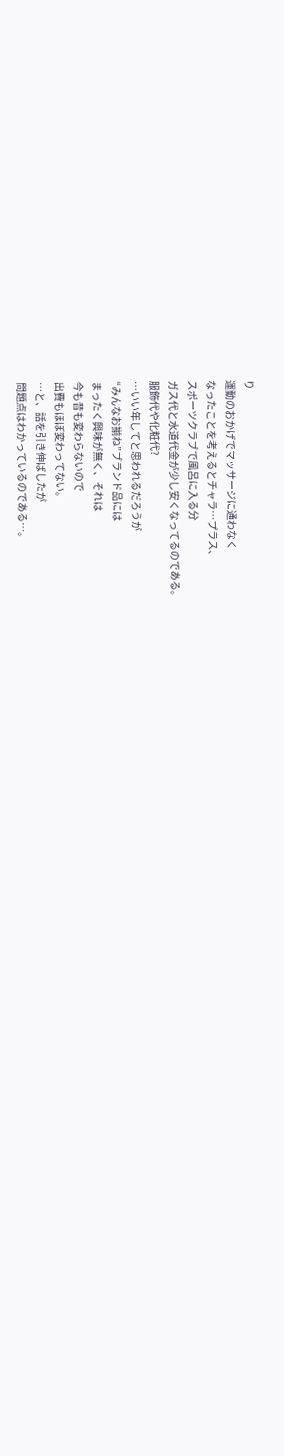り
運動のおかげでマッサージに通わなく
なったことを考えるとチャラ…プラス、
スポーツクラブで風呂に入る分
ガス代と水道代金が少し安くなってるのである。
服飾代や化粧代?
…いい年してと思われるだろうが
“みんなお揃ね”ブランド品には
まったく興味が無く、それは
今も昔も変わらないので
出費もほぼ変わってない。
…と、話を引き伸ばしたが
問題点はわかっているのである…。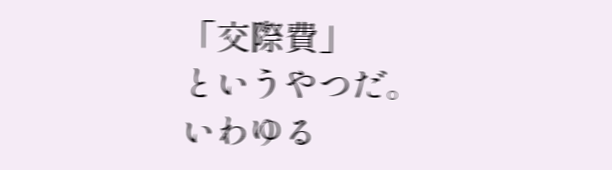「交際費」
というやつだ。
いわゆる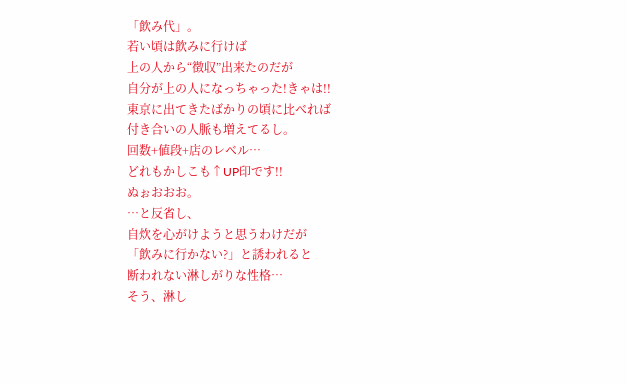「飲み代」。
若い頃は飲みに行けば
上の人から“徴収”出来たのだが
自分が上の人になっちゃった!きゃは!!
東京に出てきたばかりの頃に比べれば
付き合いの人脈も増えてるし。
回数+値段+店のレベル…
どれもかしこも↑UP印です!!
ぬぉおおお。
…と反省し、
自炊を心がけようと思うわけだが
「飲みに行かない?」と誘われると
断われない淋しがりな性格…
そう、淋し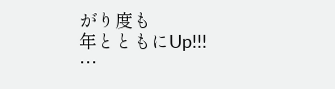がり度も
年とともにUp!!!
…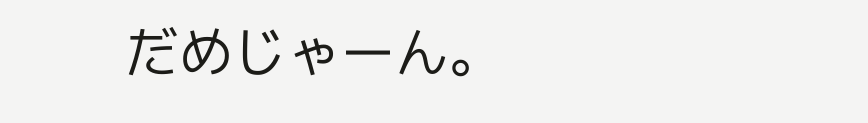だめじゃーん。